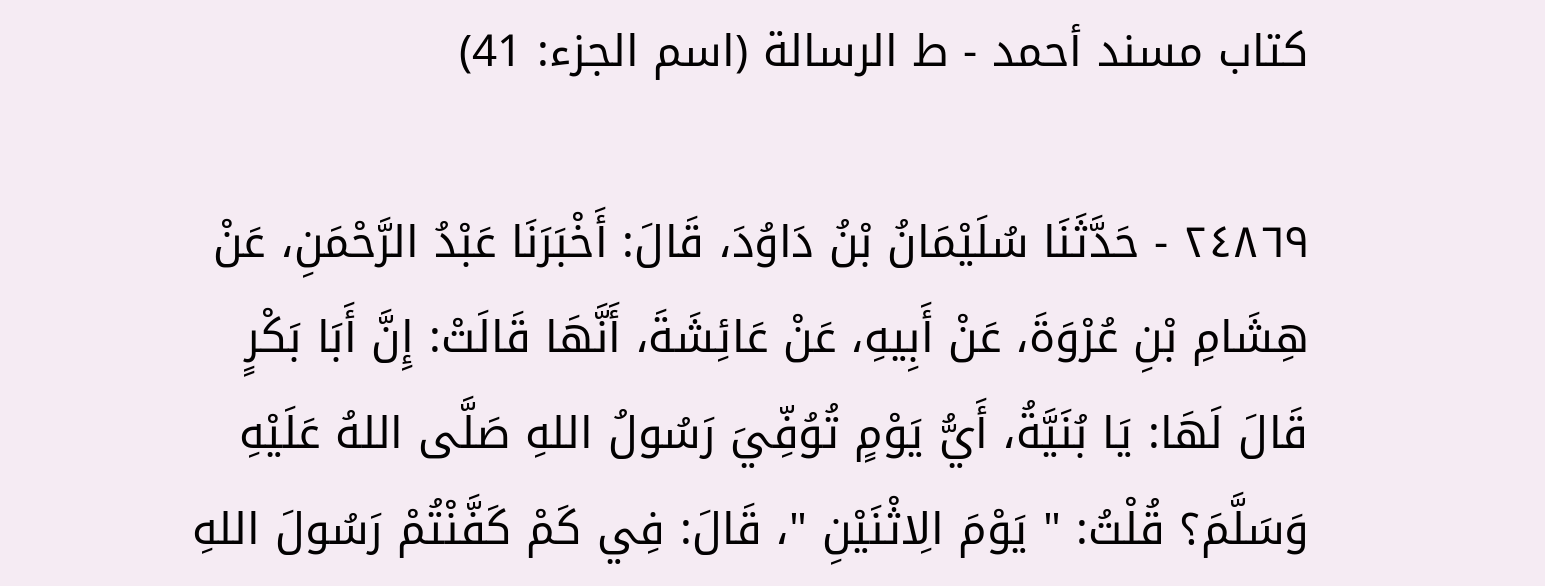كتاب مسند أحمد - ط الرسالة (اسم الجزء: 41)

٢٤٨٦٩ - حَدَّثَنَا سُلَيْمَانُ بْنُ دَاوُدَ، قَالَ: أَخْبَرَنَا عَبْدُ الرَّحْمَنِ، عَنْ هِشَامِ بْنِ عُرْوَةَ، عَنْ أَبِيهِ، عَنْ عَائِشَةَ، أَنَّهَا قَالَتْ: إِنَّ أَبَا بَكْرٍ قَالَ لَهَا: يَا بُنَيَّةُ، أَيُّ يَوْمٍ تُوُفِّيَ رَسُولُ اللهِ صَلَّى اللهُ عَلَيْهِ وَسَلَّمَ؟ قُلْتُ: " يَوْمَ الِاثْنَيْنِ "، قَالَ: فِي كَمْ كَفَّنْتُمْ رَسُولَ اللهِ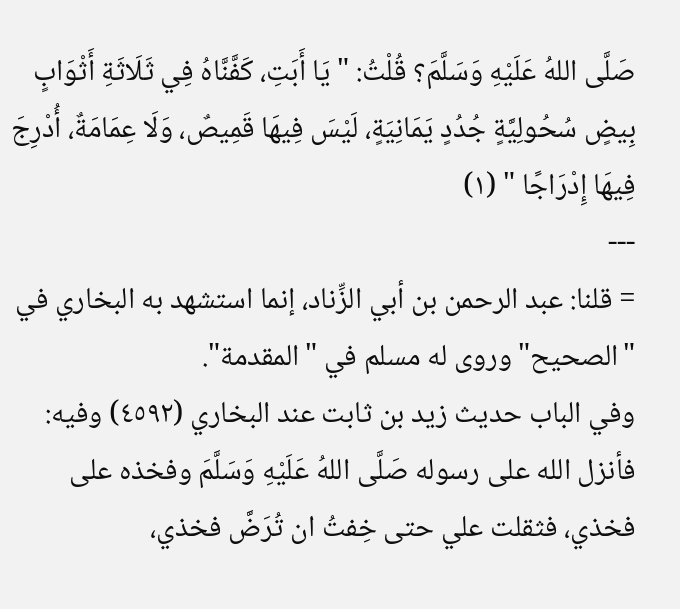صَلَّى اللهُ عَلَيْهِ وَسَلَّمَ؟ قُلْتُ: " يَا أَبَتِ، كَفَّنَّاهُ فِي ثَلَاثَةِ أَثْوَابٍ بِيضٍ سُحُولِيَّةٍ جُدُدٍ يَمَانِيَةٍ، لَيْسَ فِيهَا قَمِيصٌ، وَلَا عِمَامَةٌ، أُدْرِجَ فِيهَا إِدْرَاجًا " (١)
---
= قلنا: عبد الرحمن بن أبي الزِّناد، إنما استشهد به البخاري في "الصحيح" وروى له مسلم في "المقدمة".
وفي الباب حديث زيد بن ثابت عند البخاري (٤٥٩٢) وفيه: فأنزل الله على رسوله صَلَّى اللهُ عَلَيْهِ وَسَلَّمَ وفخذه على فخذي، فثقلت علي حتى خِفتُ ان تُرَضَّ فخذي،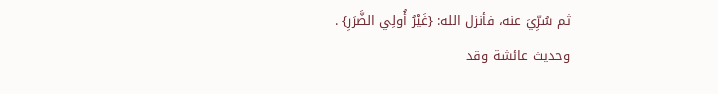ثم سُرِّيَ عنه، فأنزل الله: {غَيْرُ أُولِي الضَّرَرِ} .
وحديث عائشة وقد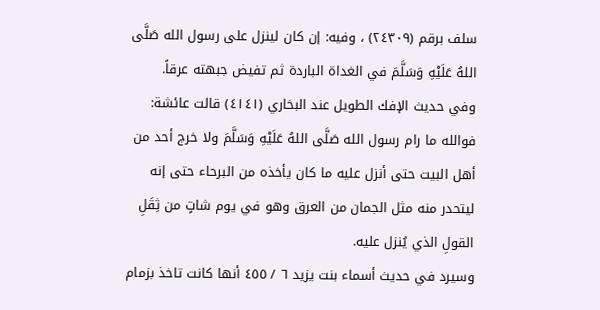سلف برقم (٢٤٣٠٩) ، وفيه: إن كان لينزل على رسول الله صَلَّى اللهُ عَلَيْهِ وَسَلَّمَ في الغداة الباردة ثم تفيض جبهته عرقاً.
وفي حديث الإفك الطويل عند البخاري (٤١٤١) قالت عائشة: فوالله ما رام رسول الله صَلَّى اللهُ عَلَيْهِ وَسَلَّمَ ولا خرج أحد من أهل البيت حتى أنزل عليه ما كان يأخذه من البرحاء حتى إنه ليتحدر منه مثل الجمان من العرق وهو في يوم شاتٍ من ثِقَلِ القولِ الذي يُنزل عليه.
وسيرد في حديث أسماء بنت يزيد ٦ / ٤٥٥ أنها كانت تاخذ بزمام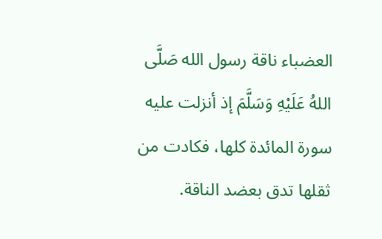العضباء ناقة رسول الله صَلَّى اللهُ عَلَيْهِ وَسَلَّمَ إذ أنزلت عليه سورة المائدة كلها، فكادت من ثقلها تدق بعضد الناقة.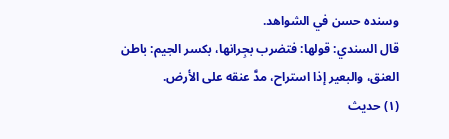وسنده حسن في الشواهد.
قال السندي: قولها: فتضرب بجِرانها، بكسر الجيم: باطن العنق، والبعير إذا استراح، مدَّ عنقه على الأرض.
(١) حديث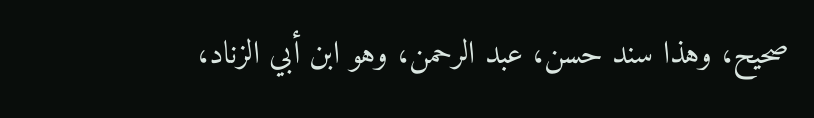صحيح، وهذا سند حسن، عبد الرحمن، وهو ابن أبي الزناد،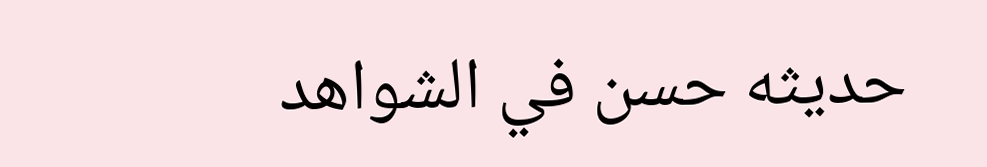حديثه حسن في الشواهد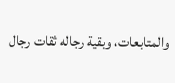والمتابعات، وبقية رجاله ثقات رجال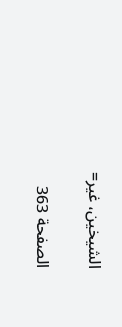الشيخين، غير=

الصفحة 363